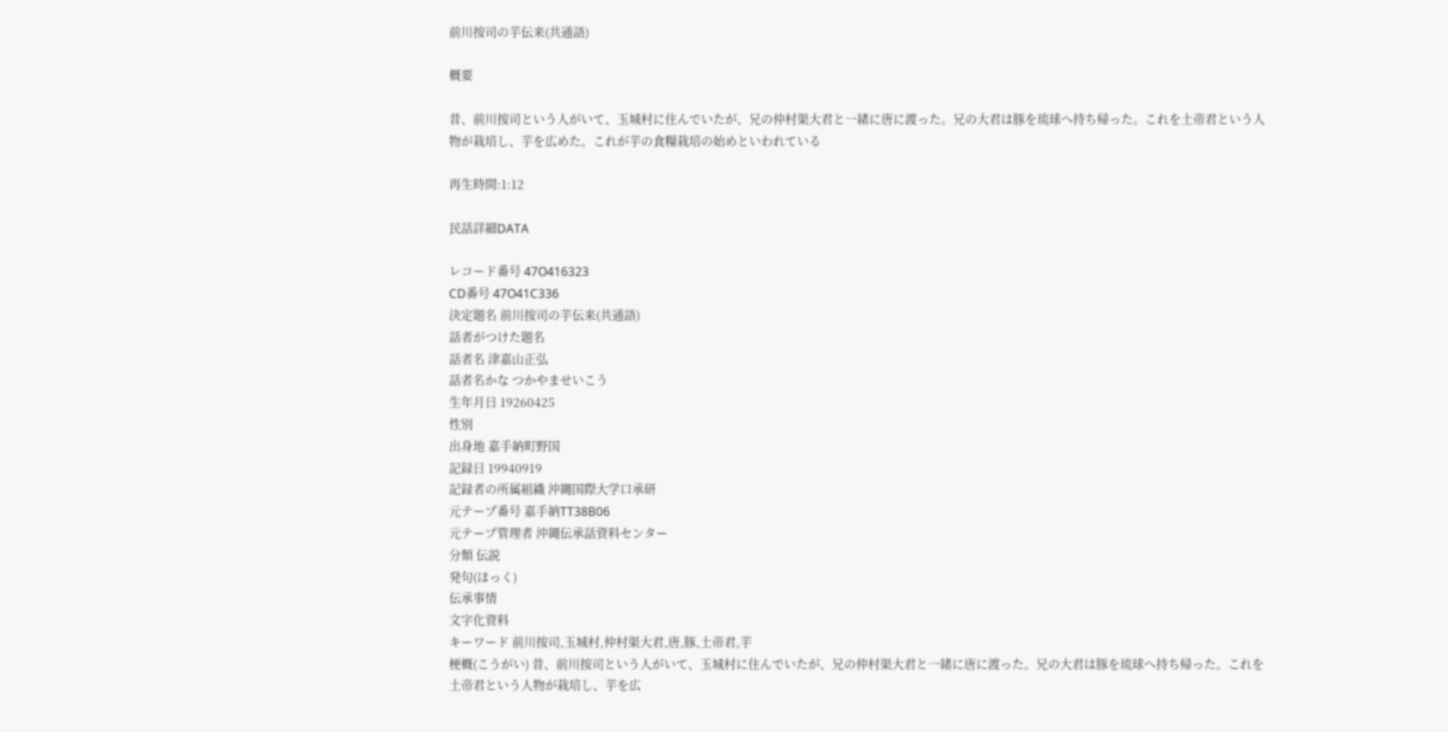前川按司の芋伝来(共通語)

概要

昔、前川按司という人がいて、玉城村に住んでいたが、兄の仲村渠大君と一緒に唐に渡った。兄の大君は豚を琉球へ持ち帰った。これを土帝君という人物が栽培し、芋を広めた。これが芋の食糧栽培の始めといわれている

再生時間:1:12

民話詳細DATA

レコード番号 47O416323
CD番号 47O41C336
決定題名 前川按司の芋伝来(共通語)
話者がつけた題名
話者名 津嘉山正弘
話者名かな つかやませいこう
生年月日 19260425
性別
出身地 嘉手納町野国
記録日 19940919
記録者の所属組織 沖縄国際大学口承研
元テープ番号 嘉手納TT38B06
元テープ管理者 沖縄伝承話資料センター
分類 伝説
発句(ほっく)
伝承事情
文字化資料
キーワード 前川按司,玉城村,仲村渠大君,唐,豚,土帝君,芋
梗概(こうがい) 昔、前川按司という人がいて、玉城村に住んでいたが、兄の仲村渠大君と一緒に唐に渡った。兄の大君は豚を琉球へ持ち帰った。これを土帝君という人物が栽培し、芋を広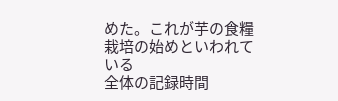めた。これが芋の食糧栽培の始めといわれている
全体の記録時間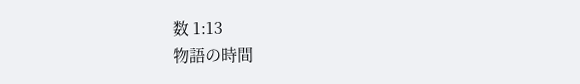数 1:13
物語の時間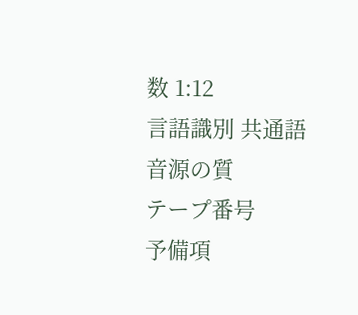数 1:12
言語識別 共通語
音源の質
テープ番号
予備項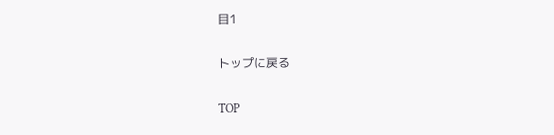目1

トップに戻る

TOP